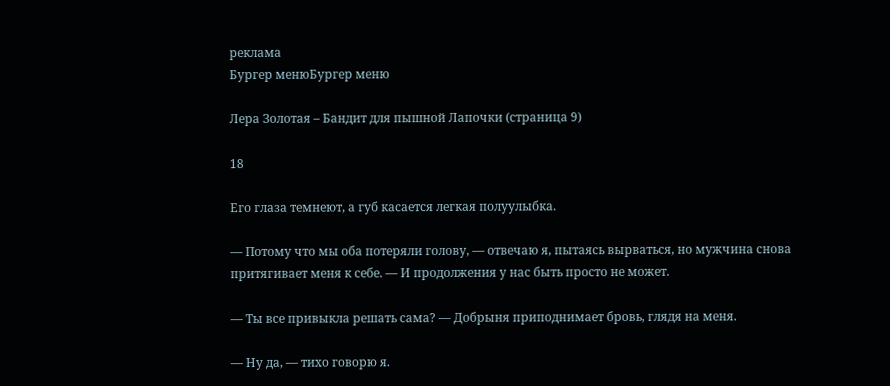реклама
Бургер менюБургер меню

Лера Золотая – Бандит для пышной Лапочки (страница 9)

18

Его глаза темнеют, а губ касается легкая полуулыбка.

— Потому что мы оба потеряли голову, — отвечаю я, пытаясь вырваться, но мужчина снова притягивает меня к себе. — И продолжения у нас быть просто не может.

— Ты все привыкла решать сама? — Добрыня приподнимает бровь, глядя на меня.

— Ну да, — тихо говорю я.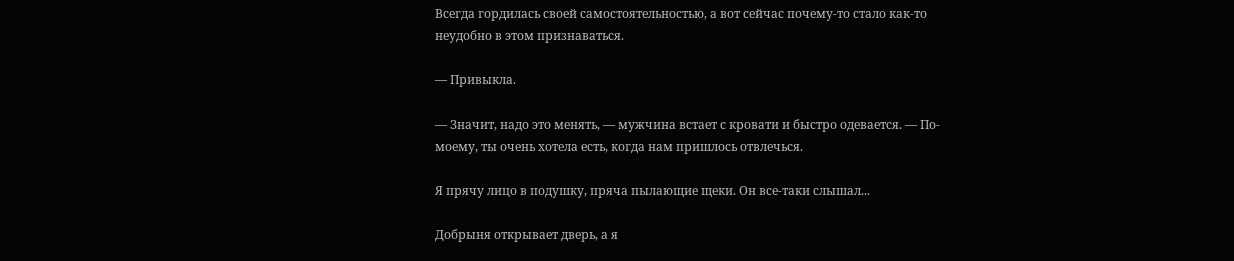Всегда гордилась своей самостоятельностью, а вот сейчас почему-то стало как-то неудобно в этом признаваться.

— Привыкла.

— Значит, надо это менять, — мужчина встает с кровати и быстро одевается. — По-моему, ты очень хотела есть, когда нам пришлось отвлечься.

Я прячу лицо в подушку, пряча пылающие щеки. Он все-таки слышал...

Добрыня открывает дверь, а я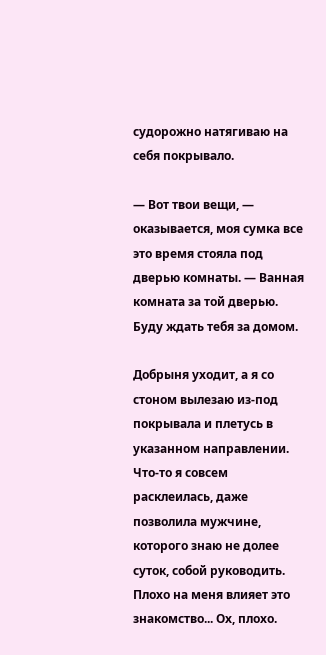судорожно натягиваю на себя покрывало.

— Вот твои вещи, — оказывается, моя сумка все это время стояла под дверью комнаты. — Ванная комната за той дверью. Буду ждать тебя за домом.

Добрыня уходит, а я со стоном вылезаю из-под покрывала и плетусь в указанном направлении. Что-то я совсем расклеилась, даже позволила мужчине, которого знаю не долее суток, собой руководить. Плохо на меня влияет это знакомство... Ох, плохо.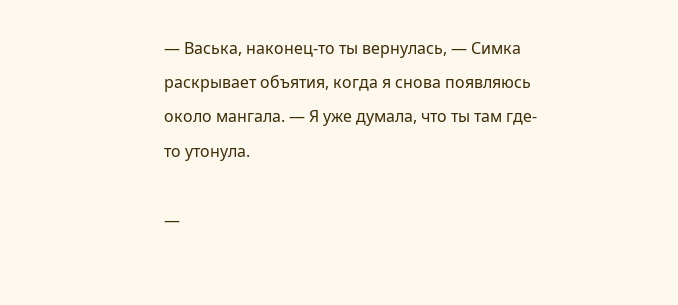— Васька, наконец-то ты вернулась, — Симка раскрывает объятия, когда я снова появляюсь около мангала. — Я уже думала, что ты там где-то утонула.

—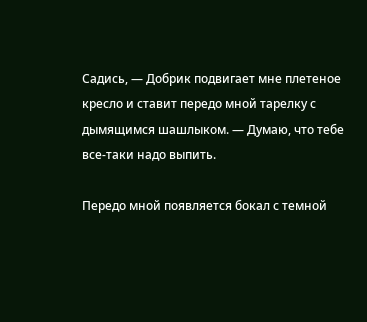Садись, — Добрик подвигает мне плетеное кресло и ставит передо мной тарелку с дымящимся шашлыком. — Думаю, что тебе все-таки надо выпить.

Передо мной появляется бокал с темной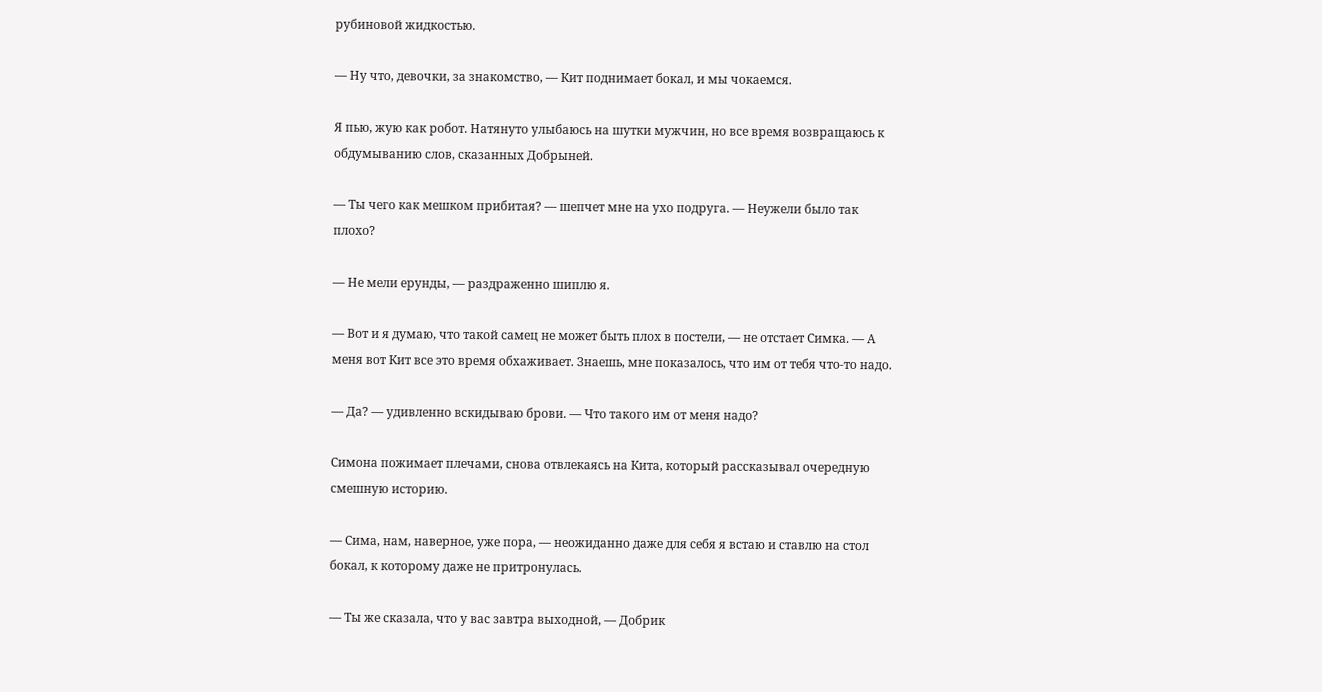рубиновой жидкостью.

— Ну что, девочки, за знакомство, — Кит поднимает бокал, и мы чокаемся.

Я пью, жую как робот. Натянуто улыбаюсь на шутки мужчин, но все время возвращаюсь к обдумыванию слов, сказанных Добрыней.

— Ты чего как мешком прибитая? — шепчет мне на ухо подруга. — Неужели было так плохо?

— Не мели ерунды, — раздраженно шиплю я.

— Вот и я думаю, что такой самец не может быть плох в постели, — не отстает Симка. — А меня вот Кит все это время обхаживает. Знаешь, мне показалось, что им от тебя что-то надо.

— Да? — удивленно вскидываю брови. — Что такого им от меня надо?

Симона пожимает плечами, снова отвлекаясь на Кита, который рассказывал очередную смешную историю.

— Сима, нам, наверное, уже пора, — неожиданно даже для себя я встаю и ставлю на стол бокал, к которому даже не притронулась.

— Ты же сказала, что у вас завтра выходной, — Добрик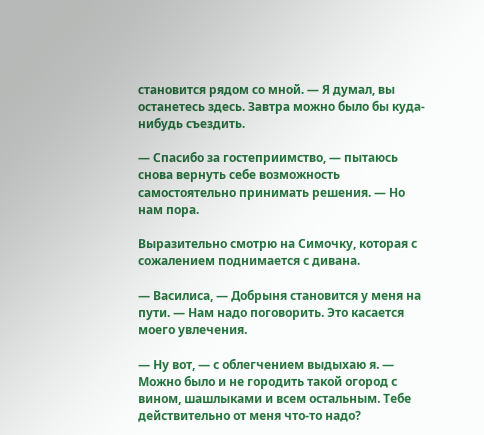становится рядом со мной. — Я думал, вы останетесь здесь. Завтра можно было бы куда-нибудь съездить.

— Спасибо за гостеприимство, — пытаюсь снова вернуть себе возможность самостоятельно принимать решения. — Но нам пора.

Выразительно смотрю на Симочку, которая с сожалением поднимается с дивана.

— Василиса, — Добрыня становится у меня на пути. — Нам надо поговорить. Это касается моего увлечения.

— Ну вот, — с облегчением выдыхаю я. — Можно было и не городить такой огород с вином, шашлыками и всем остальным. Тебе действительно от меня что-то надо?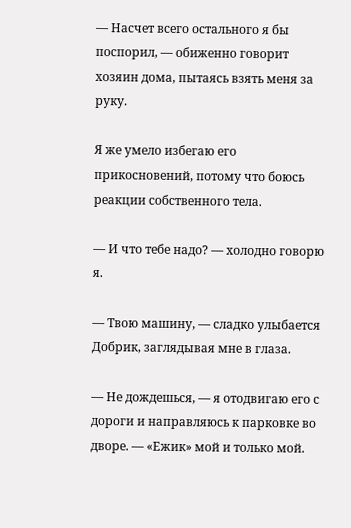— Насчет всего остального я бы поспорил, — обиженно говорит хозяин дома, пытаясь взять меня за руку.

Я же умело избегаю его прикосновений, потому что боюсь реакции собственного тела.

— И что тебе надо? — холодно говорю я.

— Твою машину, — сладко улыбается Добрик, заглядывая мне в глаза.

— Не дождешься, — я отодвигаю его с дороги и направляюсь к парковке во дворе. — «Ежик» мой и только мой.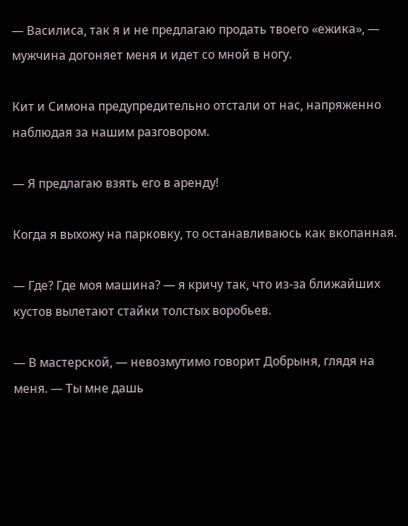— Василиса, так я и не предлагаю продать твоего «ежика», — мужчина догоняет меня и идет со мной в ногу.

Кит и Симона предупредительно отстали от нас, напряженно наблюдая за нашим разговором.

— Я предлагаю взять его в аренду!

Когда я выхожу на парковку, то останавливаюсь как вкопанная.

— Где? Где моя машина? — я кричу так, что из-за ближайших кустов вылетают стайки толстых воробьев.

— В мастерской, — невозмутимо говорит Добрыня, глядя на меня. — Ты мне дашь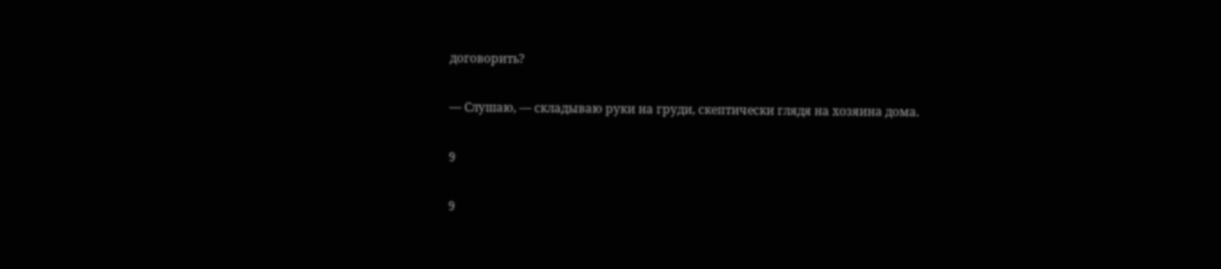договорить?

— Слушаю, — складываю руки на груди, скептически глядя на хозяина дома.

9

9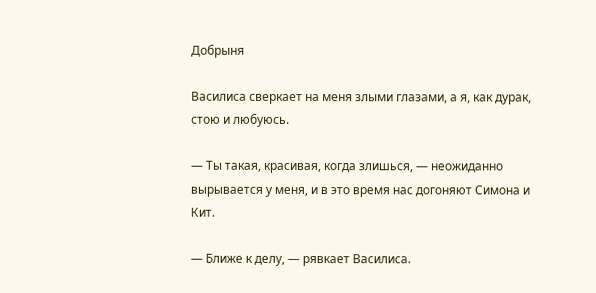Добрыня

Василиса сверкает на меня злыми глазами, а я, как дурак, стою и любуюсь.

— Ты такая, красивая, когда злишься, — неожиданно вырывается у меня, и в это время нас догоняют Симона и Кит.

— Ближе к делу, — рявкает Василиса.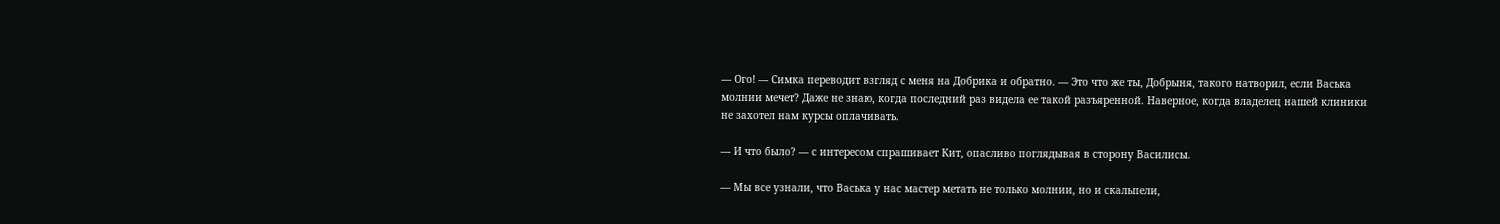— Ого! — Симка переводит взгляд с меня на Добрика и обратно. — Это что же ты, Добрыня, такого натворил, если Васька молнии мечет? Даже не знаю, когда последний раз видела ее такой разъяренной. Наверное, когда владелец нашей клиники не захотел нам курсы оплачивать.

— И что было? — с интересом спрашивает Кит, опасливо поглядывая в сторону Василисы.

— Мы все узнали, что Васька у нас мастер метать не только молнии, но и скальпели,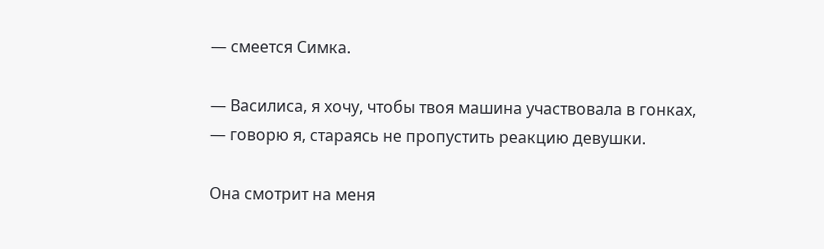— смеется Симка.

— Василиса, я хочу, чтобы твоя машина участвовала в гонках, — говорю я, стараясь не пропустить реакцию девушки.

Она смотрит на меня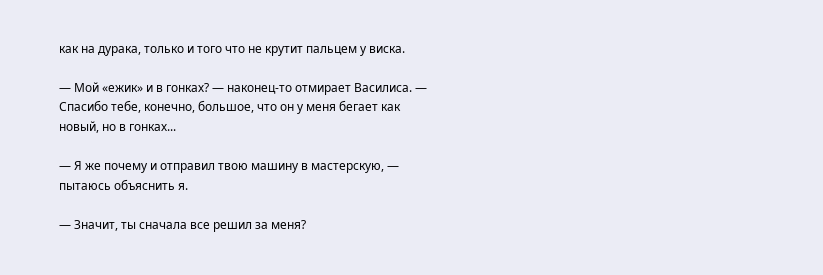как на дурака, только и того что не крутит пальцем у виска.

— Мой «ежик» и в гонках? — наконец-то отмирает Василиса. — Спасибо тебе, конечно, большое, что он у меня бегает как новый, но в гонках...

— Я же почему и отправил твою машину в мастерскую, — пытаюсь объяснить я.

— Значит, ты сначала все решил за меня?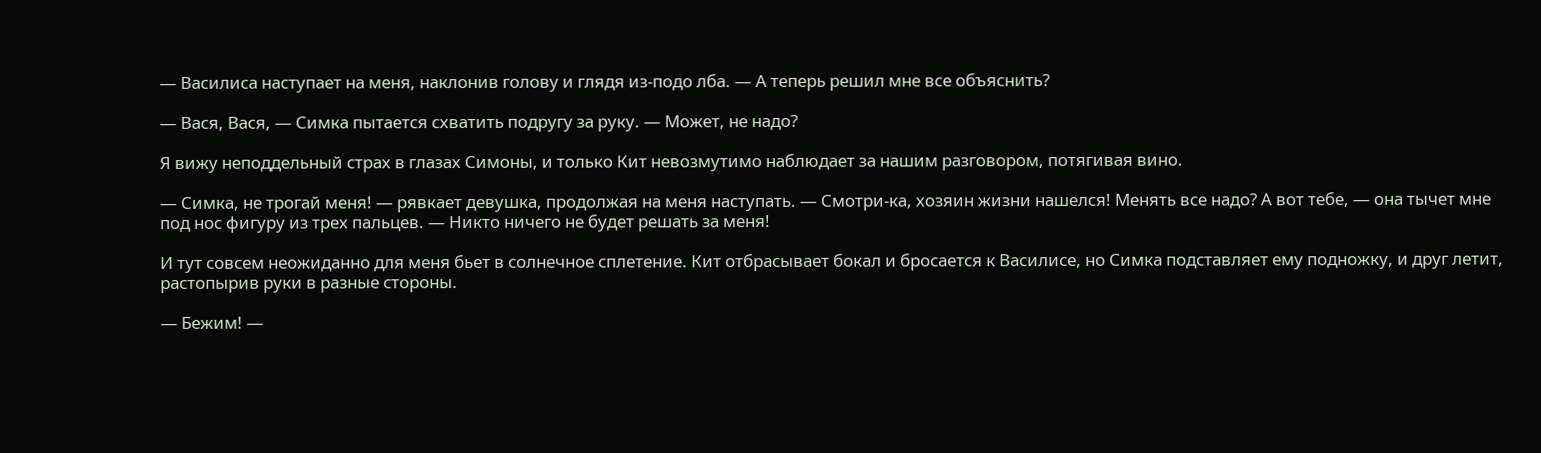— Василиса наступает на меня, наклонив голову и глядя из-подо лба. — А теперь решил мне все объяснить?

— Вася, Вася, — Симка пытается схватить подругу за руку. — Может, не надо?

Я вижу неподдельный страх в глазах Симоны, и только Кит невозмутимо наблюдает за нашим разговором, потягивая вино.

— Симка, не трогай меня! — рявкает девушка, продолжая на меня наступать. — Смотри-ка, хозяин жизни нашелся! Менять все надо? А вот тебе, — она тычет мне под нос фигуру из трех пальцев. — Никто ничего не будет решать за меня!

И тут совсем неожиданно для меня бьет в солнечное сплетение. Кит отбрасывает бокал и бросается к Василисе, но Симка подставляет ему подножку, и друг летит, растопырив руки в разные стороны.

— Бежим! —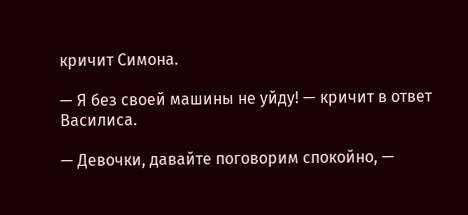кричит Симона.

— Я без своей машины не уйду! — кричит в ответ Василиса.

— Девочки, давайте поговорим спокойно, —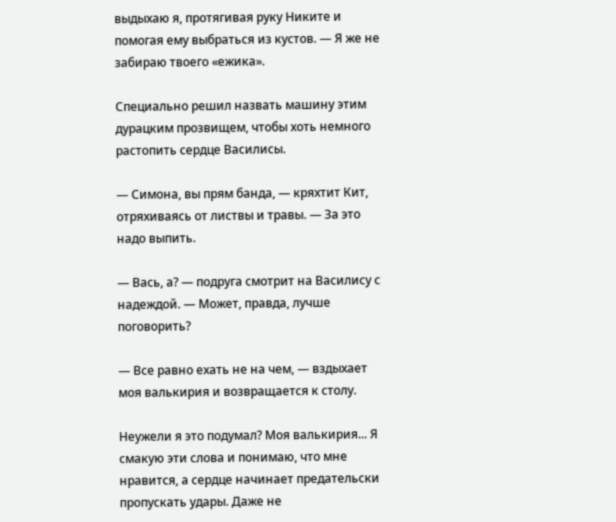выдыхаю я, протягивая руку Никите и помогая ему выбраться из кустов. — Я же не забираю твоего «ежика».

Специально решил назвать машину этим дурацким прозвищем, чтобы хоть немного растопить сердце Василисы.

— Симона, вы прям банда, — кряхтит Кит, отряхиваясь от листвы и травы. — За это надо выпить.

— Вась, а? — подруга смотрит на Василису с надеждой. — Может, правда, лучше поговорить?

— Все равно ехать не на чем, — вздыхает моя валькирия и возвращается к столу.

Неужели я это подумал? Моя валькирия... Я смакую эти слова и понимаю, что мне нравится, а сердце начинает предательски пропускать удары. Даже не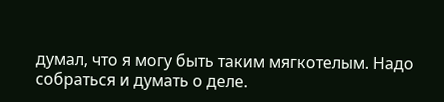думал, что я могу быть таким мягкотелым. Надо собраться и думать о деле.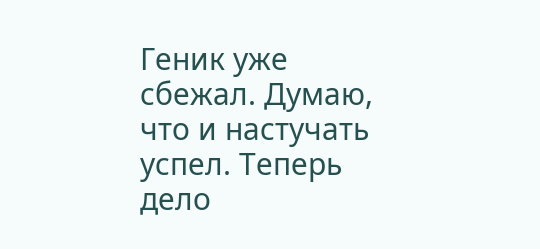Геник уже сбежал. Думаю, что и настучать успел. Теперь дело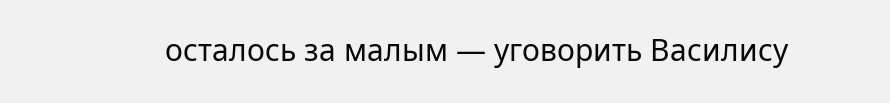осталось за малым — уговорить Василису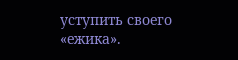уступить своего «ежика».